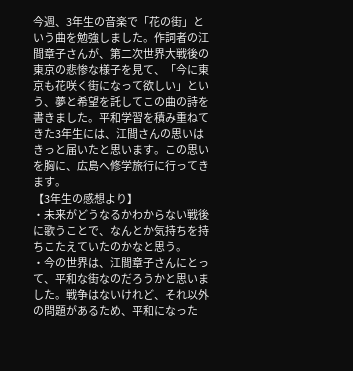今週、3年生の音楽で「花の街」という曲を勉強しました。作詞者の江間章子さんが、第二次世界大戦後の東京の悲惨な様子を見て、「今に東京も花咲く街になって欲しい」という、夢と希望を託してこの曲の詩を書きました。平和学習を積み重ねてきた3年生には、江間さんの思いはきっと届いたと思います。この思いを胸に、広島へ修学旅行に行ってきます。
【3年生の感想より】
・未来がどうなるかわからない戦後に歌うことで、なんとか気持ちを持ちこたえていたのかなと思う。
・今の世界は、江間章子さんにとって、平和な街なのだろうかと思いました。戦争はないけれど、それ以外の問題があるため、平和になった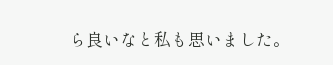ら良いなと私も思いました。